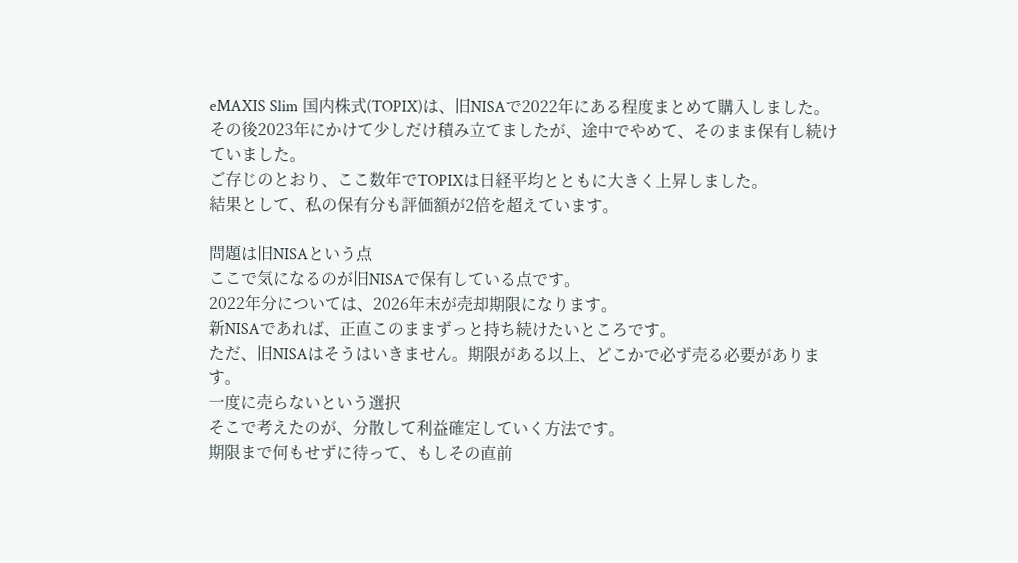eMAXIS Slim 国内株式(TOPIX)は、旧NISAで2022年にある程度まとめて購入しました。
その後2023年にかけて少しだけ積み立てましたが、途中でやめて、そのまま保有し続けていました。
ご存じのとおり、ここ数年でTOPIXは日経平均とともに大きく上昇しました。
結果として、私の保有分も評価額が2倍を超えています。

問題は旧NISAという点
ここで気になるのが旧NISAで保有している点です。
2022年分については、2026年末が売却期限になります。
新NISAであれば、正直このままずっと持ち続けたいところです。
ただ、旧NISAはそうはいきません。期限がある以上、どこかで必ず売る必要があります。
一度に売らないという選択
そこで考えたのが、分散して利益確定していく方法です。
期限まで何もせずに待って、もしその直前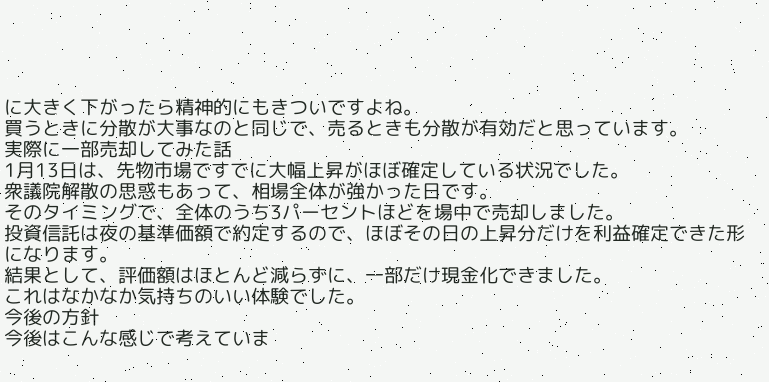に大きく下がったら精神的にもきついですよね。
買うときに分散が大事なのと同じで、売るときも分散が有効だと思っています。
実際に一部売却してみた話
1月13日は、先物市場ですでに大幅上昇がほぼ確定している状況でした。
衆議院解散の思惑もあって、相場全体が強かった日です。
そのタイミングで、全体のうち3パーセントほどを場中で売却しました。
投資信託は夜の基準価額で約定するので、ほぼその日の上昇分だけを利益確定できた形になります。
結果として、評価額はほとんど減らずに、一部だけ現金化できました。
これはなかなか気持ちのいい体験でした。
今後の方針
今後はこんな感じで考えていま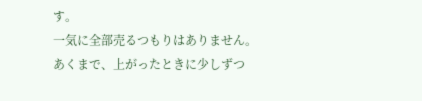す。
一気に全部売るつもりはありません。
あくまで、上がったときに少しずつ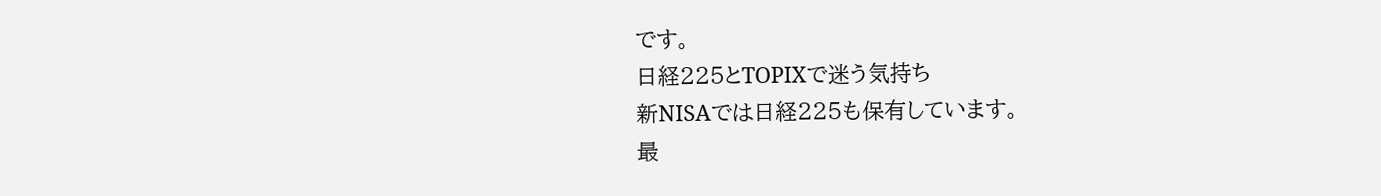です。
日経225とTOPIXで迷う気持ち
新NISAでは日経225も保有しています。
最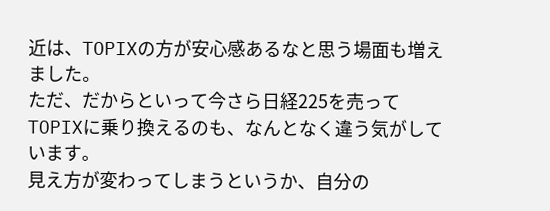近は、TOPIXの方が安心感あるなと思う場面も増えました。
ただ、だからといって今さら日経225を売ってTOPIXに乗り換えるのも、なんとなく違う気がしています。
見え方が変わってしまうというか、自分の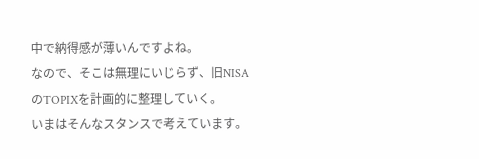中で納得感が薄いんですよね。
なので、そこは無理にいじらず、旧NISAのTOPIXを計画的に整理していく。
いまはそんなスタンスで考えています。